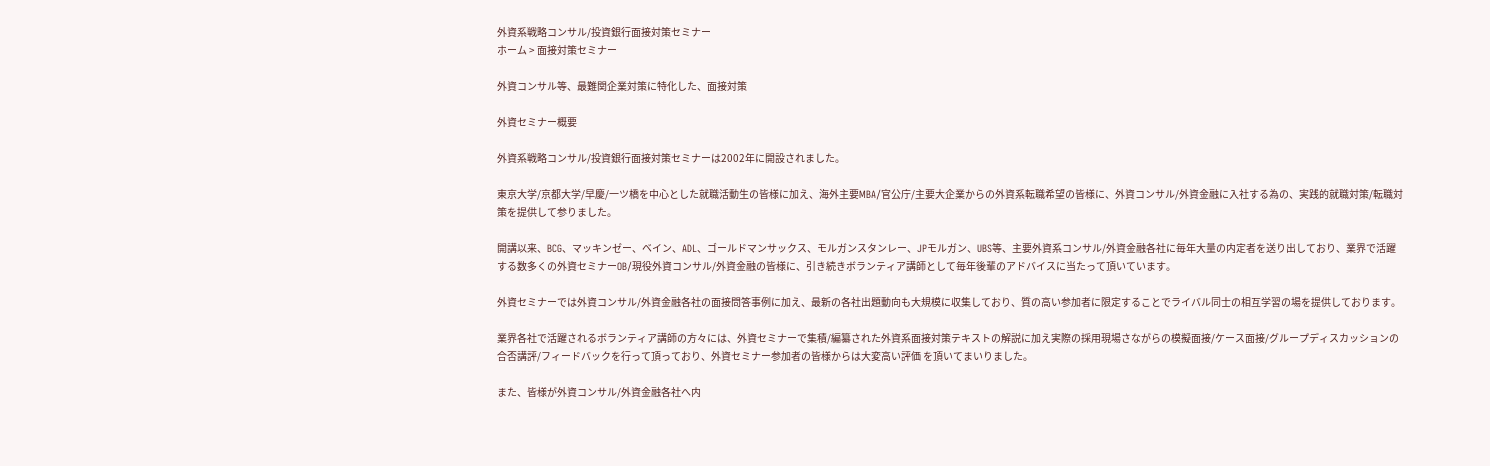外資系戦略コンサル/投資銀行面接対策セミナー
ホーム > 面接対策セミナー

外資コンサル等、最難関企業対策に特化した、面接対策

外資セミナー概要

外資系戦略コンサル/投資銀行面接対策セミナーは2002年に開設されました。

東京大学/京都大学/早慶/一ツ橋を中心とした就職活動生の皆様に加え、海外主要MBA/官公庁/主要大企業からの外資系転職希望の皆様に、外資コンサル/外資金融に入社する為の、実践的就職対策/転職対策を提供して参りました。

開講以来、BCG、マッキンゼー、ベイン、ADL、ゴールドマンサックス、モルガンスタンレー、JPモルガン、UBS等、主要外資系コンサル/外資金融各社に毎年大量の内定者を送り出しており、業界で活躍する数多くの外資セミナーOB/現役外資コンサル/外資金融の皆様に、引き続きボランティア講師として毎年後輩のアドバイスに当たって頂いています。

外資セミナーでは外資コンサル/外資金融各社の面接問答事例に加え、最新の各社出題動向も大規模に収集しており、質の高い参加者に限定することでライバル同士の相互学習の場を提供しております。

業界各社で活躍されるボランティア講師の方々には、外資セミナーで集積/編纂された外資系面接対策テキストの解説に加え実際の採用現場さながらの模擬面接/ケース面接/グループディスカッションの合否講評/フィードバックを行って頂っており、外資セミナー参加者の皆様からは大変高い評価 を頂いてまいりました。

また、皆様が外資コンサル/外資金融各社へ内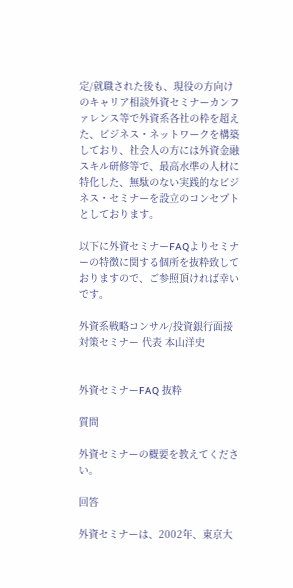定/就職された後も、現役の方向けのキャリア相談外資セミナーカンファレンス等で外資系各社の枠を超えた、ビジネス・ネットワークを構築しており、社会人の方には外資金融スキル研修等で、最高水準の人材に特化した、無駄のない実践的なビジネス・セミナーを設立のコンセプトとしております。

以下に外資セミナーFAQよりセミナーの特徴に関する個所を抜粋致しておりますので、ご参照頂ければ幸いです。

外資系戦略コンサル/投資銀行面接対策セミナー 代表 本山洋史


外資セミナーFAQ 抜粋

質問

外資セミナーの概要を教えてください。

回答

外資セミナーは、2002年、東京大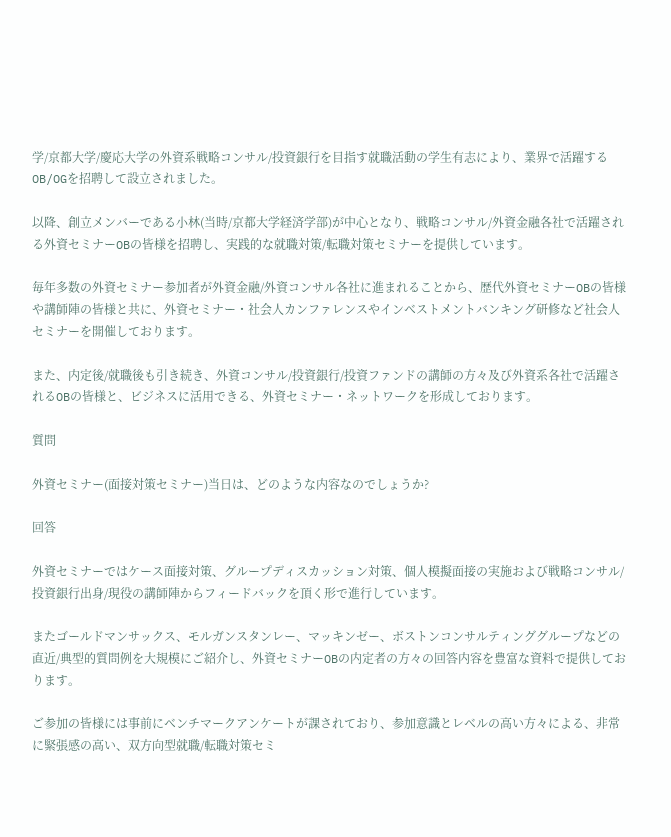学/京都大学/慶応大学の外資系戦略コンサル/投資銀行を目指す就職活動の学生有志により、業界で活躍するOB/OGを招聘して設立されました。

以降、創立メンバーである小林(当時/京都大学経済学部)が中心となり、戦略コンサル/外資金融各社で活躍される外資セミナーOBの皆様を招聘し、実践的な就職対策/転職対策セミナーを提供しています。

毎年多数の外資セミナー参加者が外資金融/外資コンサル各社に進まれることから、歴代外資セミナーOBの皆様や講師陣の皆様と共に、外資セミナー・社会人カンファレンスやインベストメントバンキング研修など社会人セミナーを開催しております。

また、内定後/就職後も引き続き、外資コンサル/投資銀行/投資ファンドの講師の方々及び外資系各社で活躍されるOBの皆様と、ビジネスに活用できる、外資セミナー・ネットワークを形成しております。

質問

外資セミナー(面接対策セミナー)当日は、どのような内容なのでしょうか?

回答

外資セミナーではケース面接対策、グループディスカッション対策、個人模擬面接の実施および戦略コンサル/投資銀行出身/現役の講師陣からフィードバックを頂く形で進行しています。

またゴールドマンサックス、モルガンスタンレー、マッキンゼー、ボストンコンサルティンググループなどの直近/典型的質問例を大規模にご紹介し、外資セミナーOBの内定者の方々の回答内容を豊富な資料で提供しております。

ご参加の皆様には事前にベンチマークアンケートが課されており、参加意識とレベルの高い方々による、非常に緊張感の高い、双方向型就職/転職対策セミ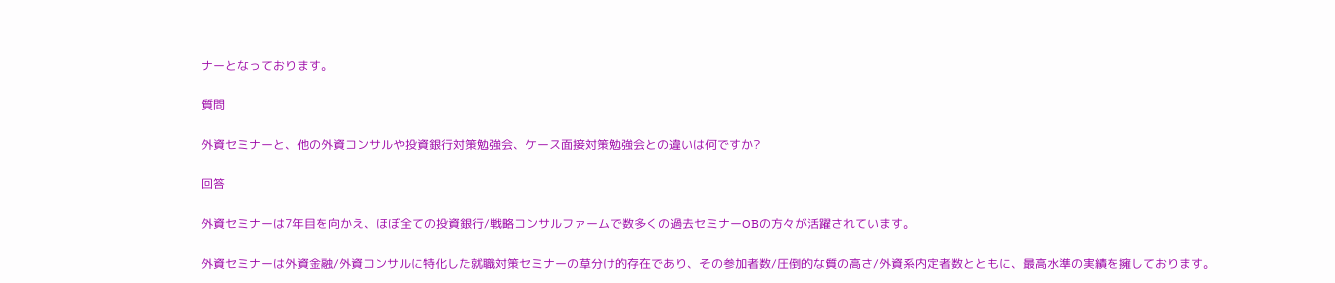ナーとなっております。

質問

外資セミナーと、他の外資コンサルや投資銀行対策勉強会、ケース面接対策勉強会との違いは何ですか?

回答

外資セミナーは7年目を向かえ、ほぼ全ての投資銀行/戦略コンサルファームで数多くの過去セミナーOBの方々が活躍されています。

外資セミナーは外資金融/外資コンサルに特化した就職対策セミナーの草分け的存在であり、その参加者数/圧倒的な質の高さ/外資系内定者数とともに、最高水準の実績を擁しております。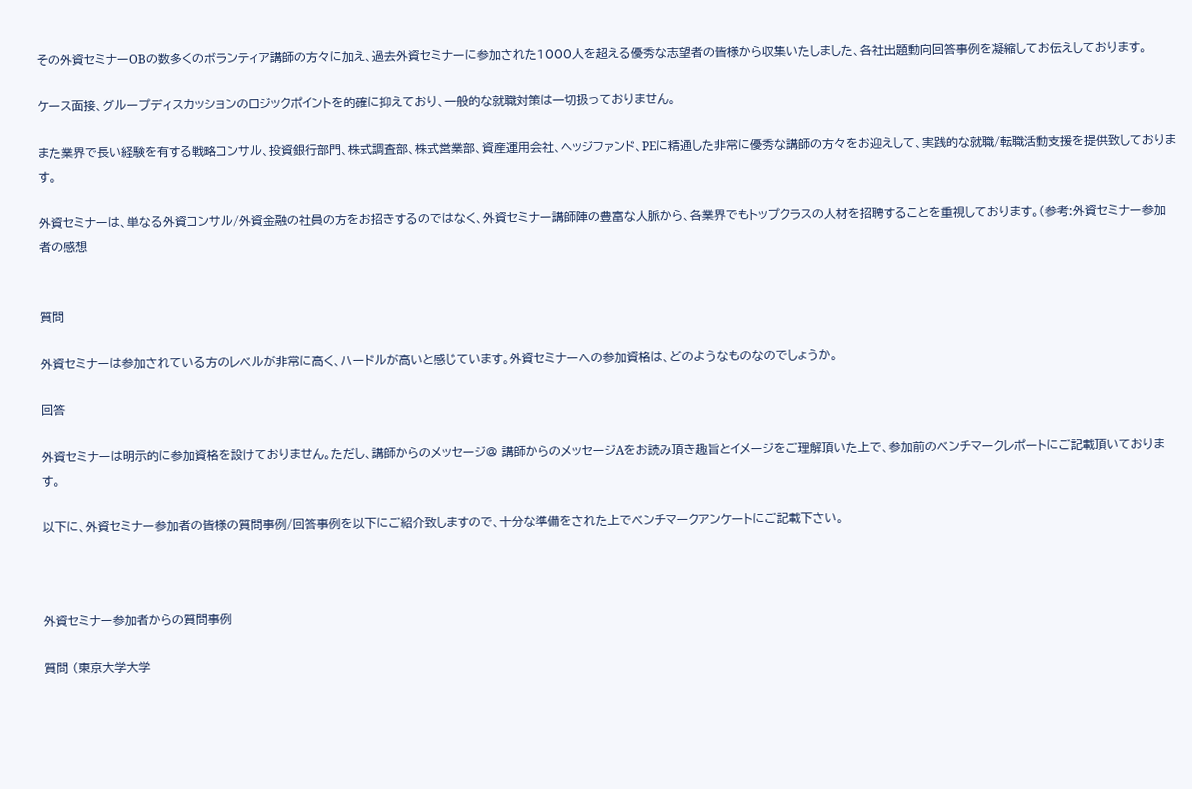その外資セミナーOBの数多くのボランティア講師の方々に加え、過去外資セミナーに参加された1000人を超える優秀な志望者の皆様から収集いたしました、各社出題動向回答事例を凝縮してお伝えしております。

ケース面接、グループディスカッションのロジックポイントを的確に抑えており、一般的な就職対策は一切扱っておりません。

また業界で長い経験を有する戦略コンサル、投資銀行部門、株式調査部、株式営業部、資産運用会社、ヘッジファンド、PEに精通した非常に優秀な講師の方々をお迎えして、実践的な就職/転職活動支援を提供致しております。

外資セミナーは、単なる外資コンサル/外資金融の社員の方をお招きするのではなく、外資セミナー講師陣の豊富な人脈から、各業界でもトップクラスの人材を招聘することを重視しております。(参考:外資セミナー参加者の感想


質問

外資セミナーは参加されている方のレベルが非常に高く、ハードルが高いと感じています。外資セミナーへの参加資格は、どのようなものなのでしょうか。

回答

外資セミナーは明示的に参加資格を設けておりません。ただし、講師からのメッセージ@ 講師からのメッセージAをお読み頂き趣旨とイメージをご理解頂いた上で、参加前のベンチマークレポートにご記載頂いております。

以下に、外資セミナー参加者の皆様の質問事例/回答事例を以下にご紹介致しますので、十分な準備をされた上でベンチマークアンケートにご記載下さい。



外資セミナー参加者からの質問事例

質問 (東京大学大学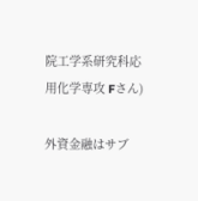院工学系研究科応用化学専攻 Fさん)

外資金融はサブ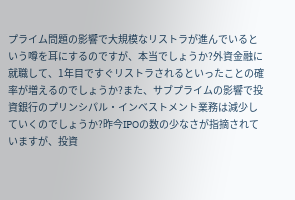プライム問題の影響で大規模なリストラが進んでいるという噂を耳にするのですが、本当でしょうか?外資金融に就職して、1年目ですぐリストラされるといったことの確率が増えるのでしょうか?また、サブプライムの影響で投資銀行のプリンシパル・インベストメント業務は減少していくのでしょうか?昨今IPOの数の少なさが指摘されていますが、投資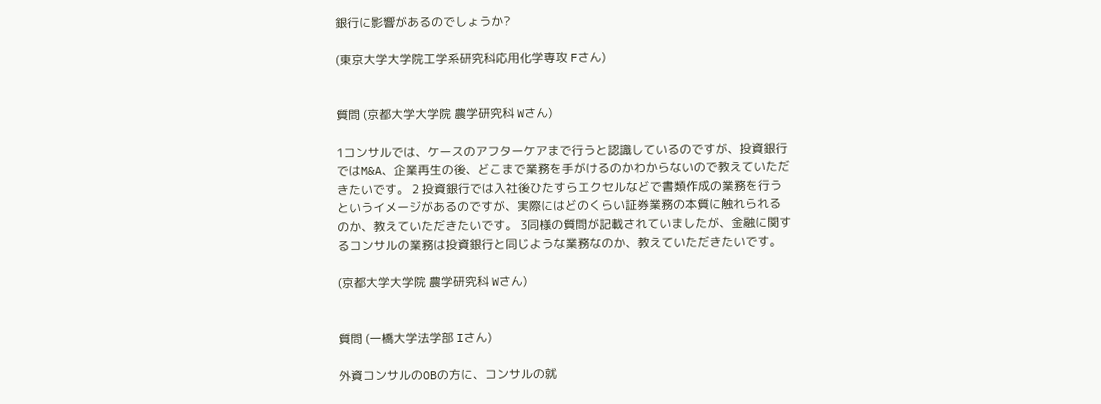銀行に影響があるのでしょうか?

(東京大学大学院工学系研究科応用化学専攻 Fさん)


質問 (京都大学大学院 農学研究科 Wさん)

1コンサルでは、ケースのアフターケアまで行うと認識しているのですが、投資銀行ではM&A、企業再生の後、どこまで業務を手がけるのかわからないので教えていただきたいです。 2 投資銀行では入社後ひたすらエクセルなどで書類作成の業務を行うというイメージがあるのですが、実際にはどのくらい証券業務の本質に触れられるのか、教えていただきたいです。 3同様の質問が記載されていましたが、金融に関するコンサルの業務は投資銀行と同じような業務なのか、教えていただきたいです。

(京都大学大学院 農学研究科 Wさん)


質問 (一橋大学法学部 Iさん)

外資コンサルのOBの方に、コンサルの就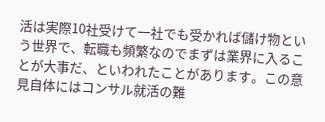活は実際10社受けて一社でも受かれば儲け物という世界で、転職も頻繁なのでまずは業界に入ることが大事だ、といわれたことがあります。この意見自体にはコンサル就活の難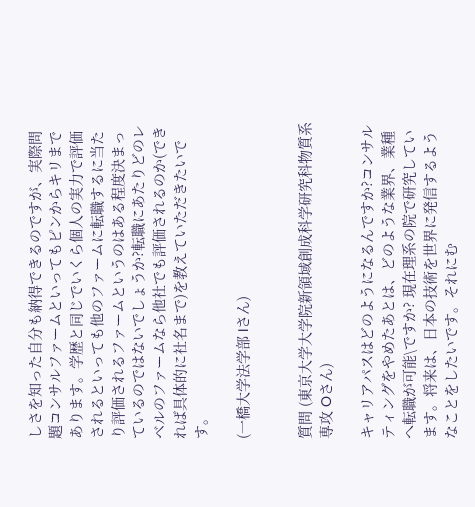しさを知った自分も納得できるのですが、実際問題コンサルファームといってもピンからキリまであります。学歴と同じでいくら個人の実力で評価されるといっても他のファームに転職するに当たり評価されるファームというのはある程度決まっているのではないでしょうか?転職にあたりどのレベルのファームなら他社でも評価されるのか(できれば具体的に社名まで)を教えていただきたいです。

(一橋大学法学部 Iさん)


質問 (東京大学大学院新領域創成科学研究科物質系専攻 Oさん)

キャリアパスはどのようになるんですか?コンサルティングをやめたあとは、どのような業界、業種へ転職が可能\ですか? 現在理系の院で研究しています。将来は、日本の技術を世界に発信するようなことをしたいです。それにむ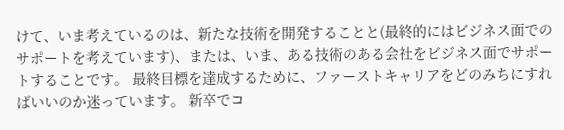けて、いま考えているのは、新たな技術を開発することと(最終的にはビジネス面でのサポートを考えています)、または、いま、ある技術のある会社をビジネス面でサポートすることです。 最終目標を達成するために、ファーストキャリアをどのみちにすればいいのか迷っています。 新卒でコ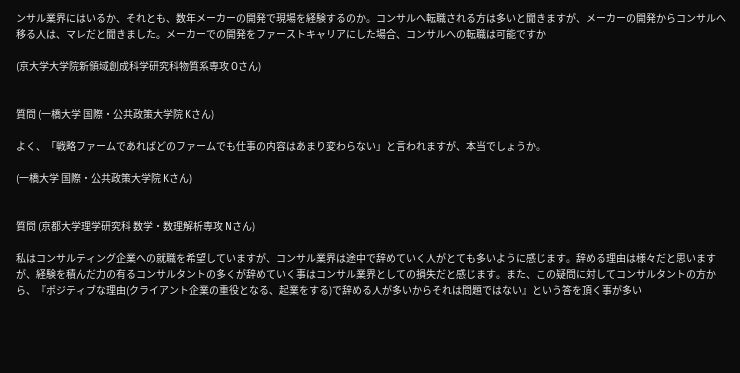ンサル業界にはいるか、それとも、数年メーカーの開発で現場を経験するのか。コンサルへ転職される方は多いと聞きますが、メーカーの開発からコンサルへ移る人は、マレだと聞きました。メーカーでの開発をファーストキャリアにした場合、コンサルへの転職は可能ですか

(京大学大学院新領域創成科学研究科物質系専攻 Oさん)


質問 (一橋大学 国際・公共政策大学院 Kさん)

よく、「戦略ファームであればどのファームでも仕事の内容はあまり変わらない」と言われますが、本当でしょうか。

(一橋大学 国際・公共政策大学院 Kさん)


質問 (京都大学理学研究科 数学・数理解析専攻 Nさん)

私はコンサルティング企業への就職を希望していますが、コンサル業界は途中で辞めていく人がとても多いように感じます。辞める理由は様々だと思いますが、経験を積んだ力の有るコンサルタントの多くが辞めていく事はコンサル業界としての損失だと感じます。また、この疑問に対してコンサルタントの方から、『ポジティブな理由(クライアント企業の重役となる、起業をする)で辞める人が多いからそれは問題ではない』という答を頂く事が多い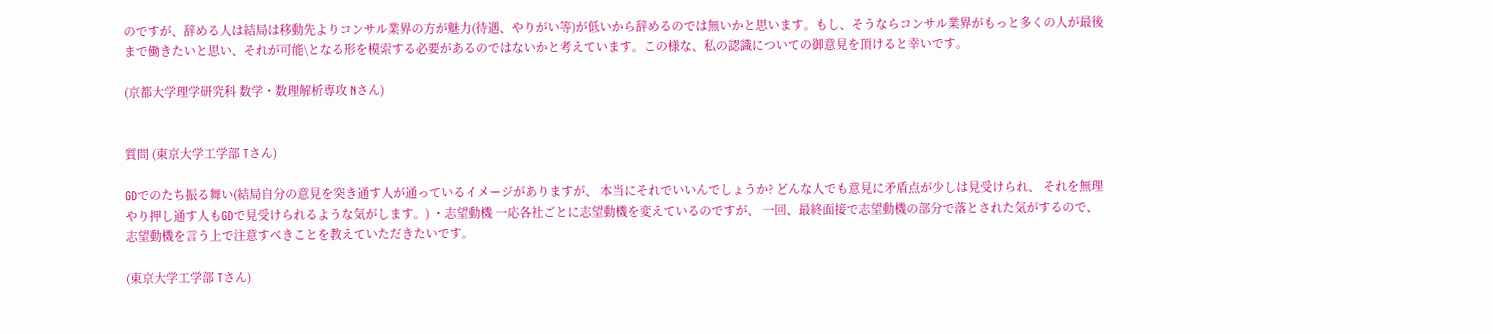のですが、辞める人は結局は移動先よりコンサル業界の方が魅力(待遇、やりがい等)が低いから辞めるのでは無いかと思います。もし、そうならコンサル業界がもっと多くの人が最後まで働きたいと思い、それが可能\となる形を模索する必要があるのではないかと考えています。この様な、私の認識についての御意見を頂けると幸いです。

(京都大学理学研究科 数学・数理解析専攻 Nさん)


質問 (東京大学工学部 Tさん)

GDでのたち振る舞い(結局自分の意見を突き通す人が通っているイメージがありますが、 本当にそれでいいんでしょうか? どんな人でも意見に矛盾点が少しは見受けられ、 それを無理やり押し通す人もGDで見受けられるような気がします。) ・志望動機 一応各社ごとに志望動機を変えているのですが、 一回、最終面接で志望動機の部分で落とされた気がするので、 志望動機を言う上で注意すべきことを教えていただきたいです。

(東京大学工学部 Tさん)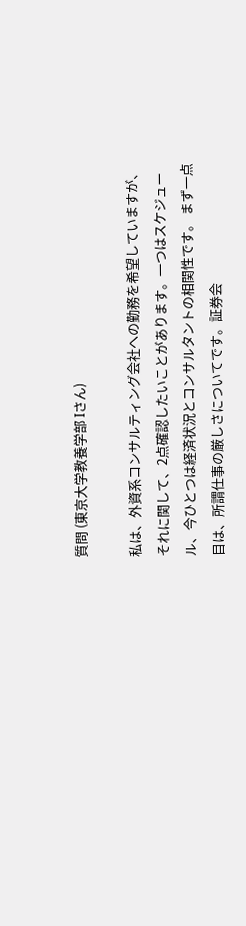質問 (東京大学教養学部 Iさん)

私は、外資系コンサルティング会社への勤務を希望していますが、それに関して、2点確認したいことがあります。一つはスケジュール、今ひとつは経済状況とコンサルタントの相関性です。 まず一点目は、所謂仕事の厳しさについてです。証券会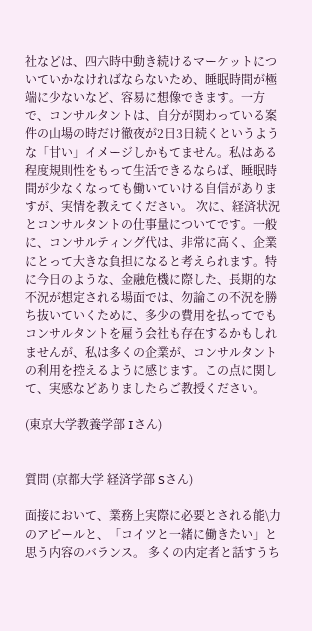社などは、四六時中動き続けるマーケットについていかなければならないため、睡眠時間が極端に少ないなど、容易に想像できます。一方で、コンサルタントは、自分が関わっている案件の山場の時だけ徹夜が2日3日続くというような「甘い」イメージしかもてません。私はある程度規則性をもって生活できるならば、睡眠時間が少なくなっても働いていける自信がありますが、実情を教えてください。 次に、経済状況とコンサルタントの仕事量についてです。一般に、コンサルティング代は、非常に高く、企業にとって大きな負担になると考えられます。特に今日のような、金融危機に際した、長期的な不況が想定される場面では、勿論この不況を勝ち抜いていくために、多少の費用を払ってでもコンサルタントを雇う会社も存在するかもしれませんが、私は多くの企業が、コンサルタントの利用を控えるように感じます。この点に関して、実感などありましたらご教授ください。

(東京大学教養学部 Iさん)


質問 (京都大学 経済学部 Sさん)

面接において、業務上実際に必要とされる能\力のアピールと、「コイツと一緒に働きたい」と思う内容のバランス。 多くの内定者と話すうち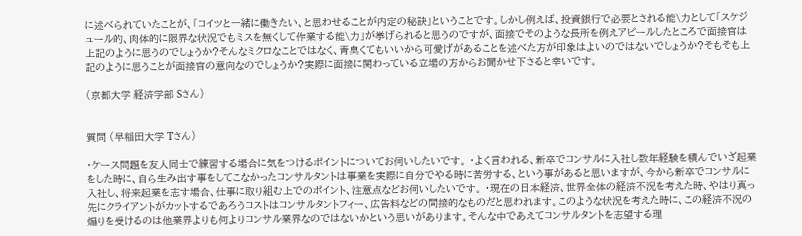に述べられていたことが、「コイツと一緒に働きたい、と思わせることが内定の秘訣」ということです。しかし例えば、投資銀行で必要とされる能\力として「スケジュール的、肉体的に限界な状況でもミスを無くして作業する能\力」が挙げられると思うのですが、面接でそのような長所を例えアピールしたところで面接官は上記のように思うのでしょうか?そんなミクロなことではなく、青臭くてもいいから可愛げがあることを述べた方が印象はよいのではないでしょうか?そもそも上記のように思うことが面接官の意向なのでしょうか?実際に面接に関わっている立場の方からお聞かせ下さると幸いです。

(京都大学 経済学部 Sさん)


質問 (早稲田大学 Tさん)

・ケース問題を友人同士で練習する場合に気をつけるポイントについてお伺いしたいです。 ・よく言われる、新卒でコンサルに入社し数年経験を積んでいざ起業をした時に、自ら生み出す事をしてこなかったコンサルタントは事業を実際に自分でやる時に苦労する、という事があると思いますが、今から新卒でコンサルに入社し、将来起業を志す場合、仕事に取り組む上でのポイント、注意点などお伺いしたいです。 ・現在の日本経済、世界全体の経済不況を考えた時、やはり真っ先にクライアントがカットするであろうコストはコンサルタントフィー、広告料などの間接的なものだと思われます。このような状況を考えた時に、この経済不況の煽りを受けるのは他業界よりも何よりコンサル業界なのではないかという思いがあります。そんな中であえてコンサルタントを志望する理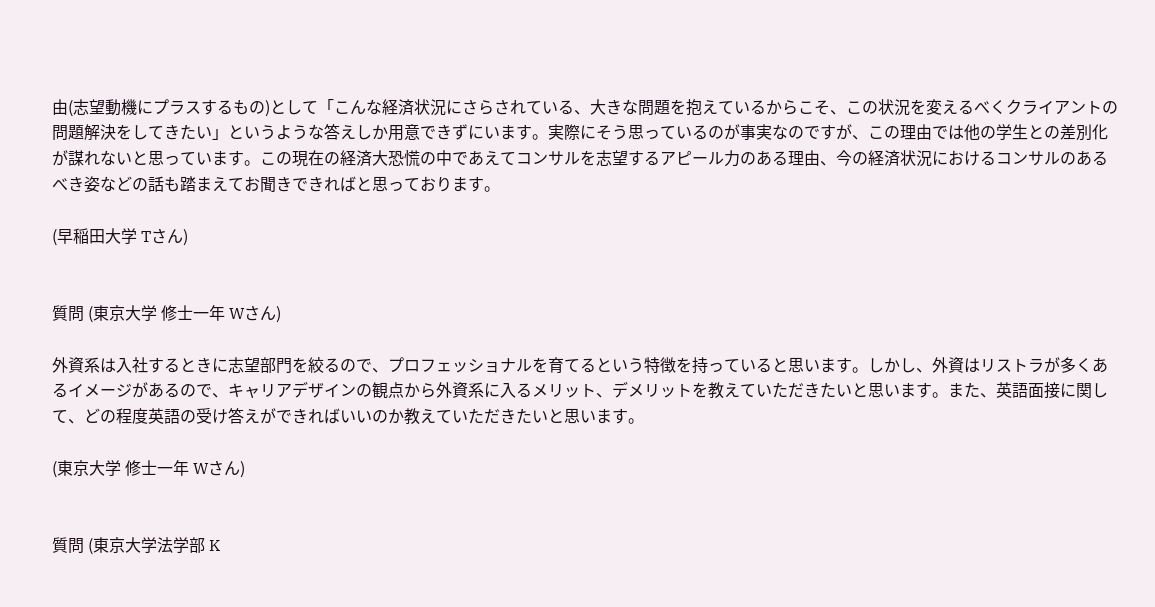由(志望動機にプラスするもの)として「こんな経済状況にさらされている、大きな問題を抱えているからこそ、この状況を変えるべくクライアントの問題解決をしてきたい」というような答えしか用意できずにいます。実際にそう思っているのが事実なのですが、この理由では他の学生との差別化が謀れないと思っています。この現在の経済大恐慌の中であえてコンサルを志望するアピール力のある理由、今の経済状況におけるコンサルのあるべき姿などの話も踏まえてお聞きできればと思っております。

(早稲田大学 Tさん)


質問 (東京大学 修士一年 Wさん)

外資系は入社するときに志望部門を絞るので、プロフェッショナルを育てるという特徴を持っていると思います。しかし、外資はリストラが多くあるイメージがあるので、キャリアデザインの観点から外資系に入るメリット、デメリットを教えていただきたいと思います。また、英語面接に関して、どの程度英語の受け答えができればいいのか教えていただきたいと思います。

(東京大学 修士一年 Wさん)


質問 (東京大学法学部 K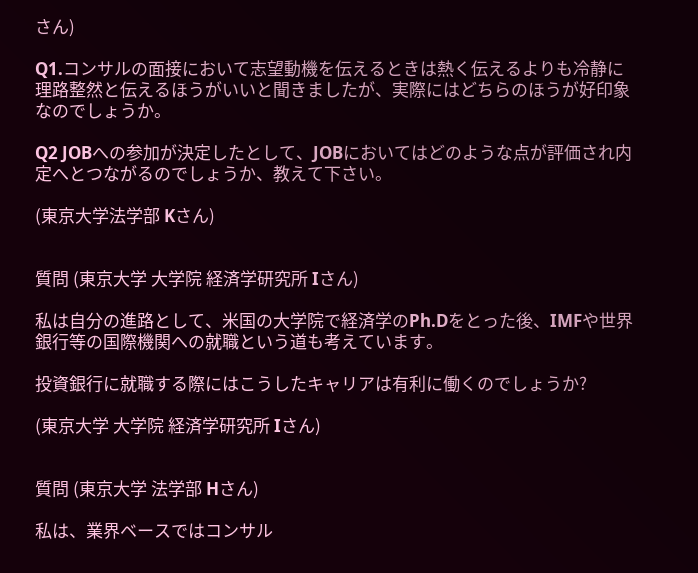さん)

Q1.コンサルの面接において志望動機を伝えるときは熱く伝えるよりも冷静に理路整然と伝えるほうがいいと聞きましたが、実際にはどちらのほうが好印象なのでしょうか。

Q2 JOBへの参加が決定したとして、JOBにおいてはどのような点が評価され内定へとつながるのでしょうか、教えて下さい。

(東京大学法学部 Kさん)


質問 (東京大学 大学院 経済学研究所 Iさん)

私は自分の進路として、米国の大学院で経済学のPh.Dをとった後、IMFや世界銀行等の国際機関への就職という道も考えています。

投資銀行に就職する際にはこうしたキャリアは有利に働くのでしょうか?

(東京大学 大学院 経済学研究所 Iさん)


質問 (東京大学 法学部 Hさん)

私は、業界ベースではコンサル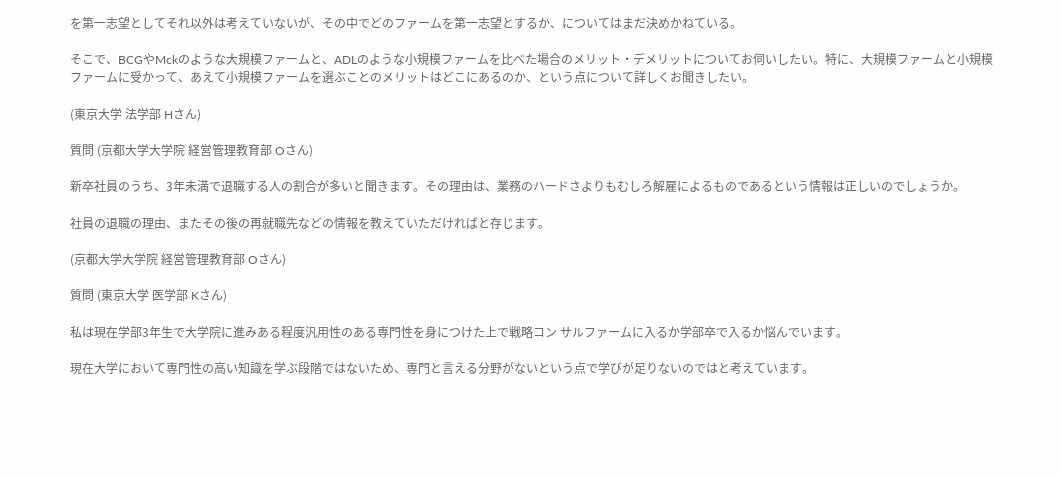を第一志望としてそれ以外は考えていないが、その中でどのファームを第一志望とするか、についてはまだ決めかねている。

そこで、BCGやMckのような大規模ファームと、ADLのような小規模ファームを比べた場合のメリット・デメリットについてお伺いしたい。特に、大規模ファームと小規模ファームに受かって、あえて小規模ファームを選ぶことのメリットはどこにあるのか、という点について詳しくお聞きしたい。

(東京大学 法学部 Hさん)

質問 (京都大学大学院 経営管理教育部 Oさん)

新卒社員のうち、3年未満で退職する人の割合が多いと聞きます。その理由は、業務のハードさよりもむしろ解雇によるものであるという情報は正しいのでしょうか。

社員の退職の理由、またその後の再就職先などの情報を教えていただければと存じます。

(京都大学大学院 経営管理教育部 Oさん)

質問 (東京大学 医学部 Kさん)

私は現在学部3年生で大学院に進みある程度汎用性のある専門性を身につけた上で戦略コン サルファームに入るか学部卒で入るか悩んでいます。

現在大学において専門性の高い知識を学ぶ段階ではないため、専門と言える分野がないという点で学びが足りないのではと考えています。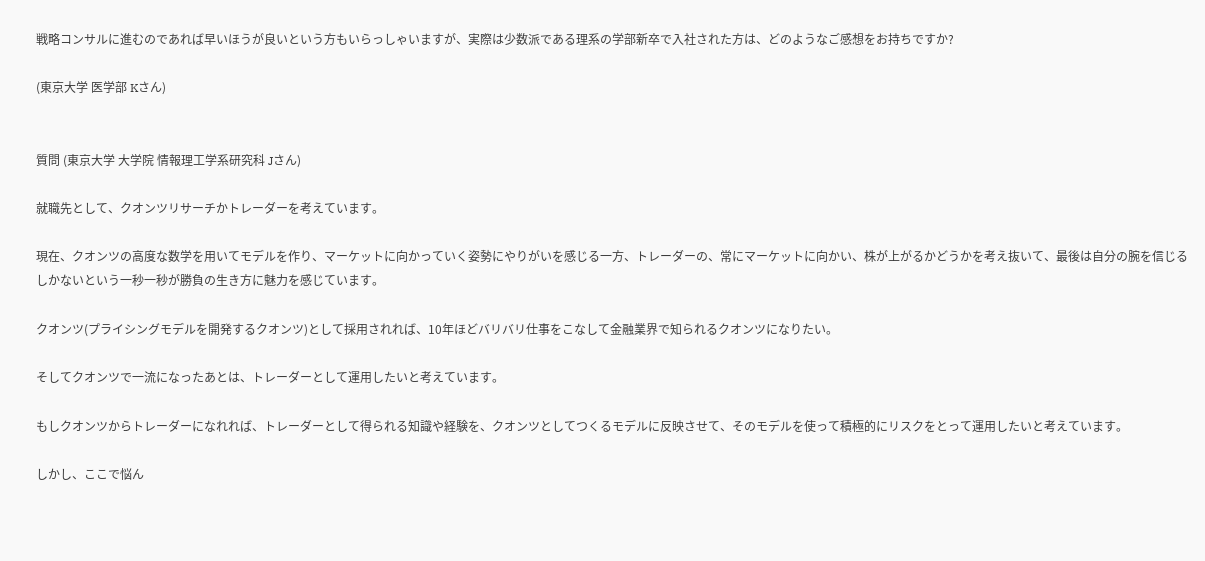戦略コンサルに進むのであれば早いほうが良いという方もいらっしゃいますが、実際は少数派である理系の学部新卒で入社された方は、どのようなご感想をお持ちですか?

(東京大学 医学部 Kさん)


質問 (東京大学 大学院 情報理工学系研究科 Jさん)

就職先として、クオンツリサーチかトレーダーを考えています。

現在、クオンツの高度な数学を用いてモデルを作り、マーケットに向かっていく姿勢にやりがいを感じる一方、トレーダーの、常にマーケットに向かい、株が上がるかどうかを考え抜いて、最後は自分の腕を信じるしかないという一秒一秒が勝負の生き方に魅力を感じています。

クオンツ(プライシングモデルを開発するクオンツ)として採用されれば、10年ほどバリバリ仕事をこなして金融業界で知られるクオンツになりたい。

そしてクオンツで一流になったあとは、トレーダーとして運用したいと考えています。

もしクオンツからトレーダーになれれば、トレーダーとして得られる知識や経験を、クオンツとしてつくるモデルに反映させて、そのモデルを使って積極的にリスクをとって運用したいと考えています。

しかし、ここで悩ん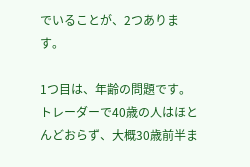でいることが、2つあります。

1つ目は、年齢の問題です。トレーダーで40歳の人はほとんどおらず、大概30歳前半ま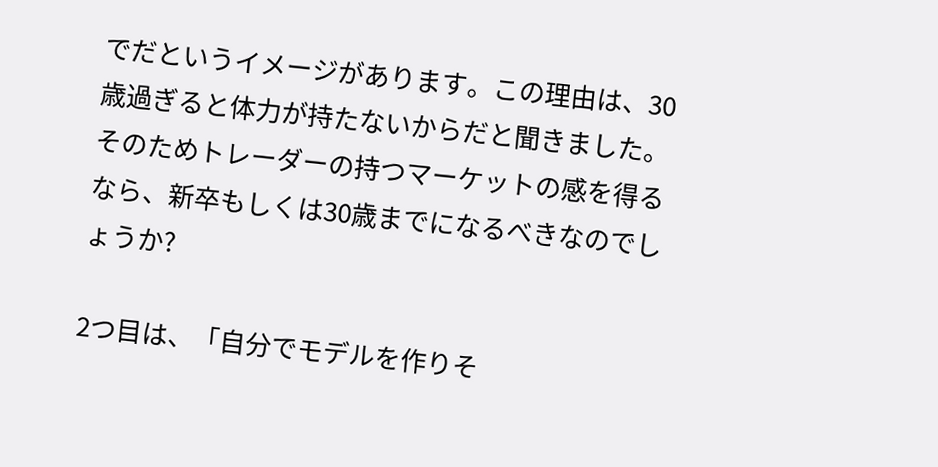でだというイメージがあります。この理由は、30歳過ぎると体力が持たないからだと聞きました。そのためトレーダーの持つマーケットの感を得るなら、新卒もしくは30歳までになるべきなのでしょうか?

2つ目は、「自分でモデルを作りそ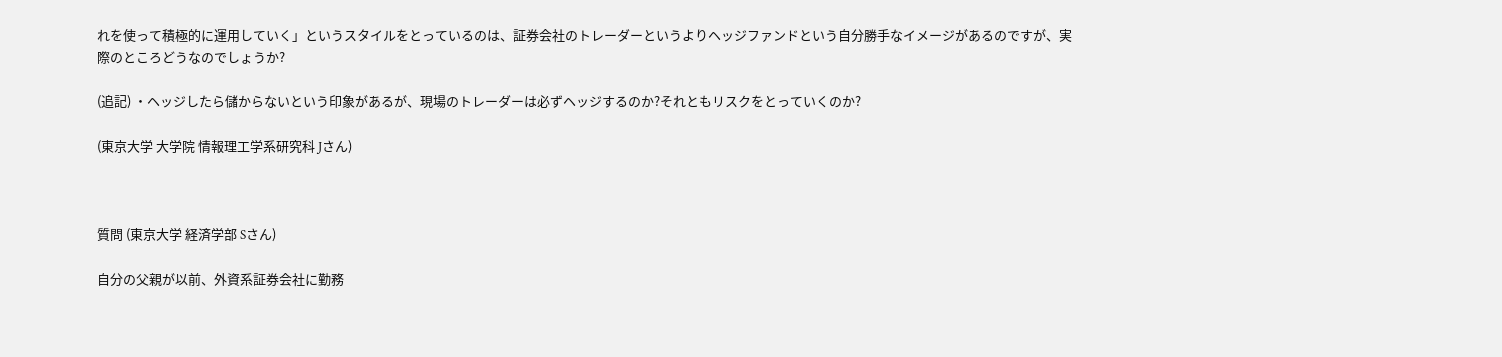れを使って積極的に運用していく」というスタイルをとっているのは、証券会社のトレーダーというよりヘッジファンドという自分勝手なイメージがあるのですが、実際のところどうなのでしょうか?

(追記) ・ヘッジしたら儲からないという印象があるが、現場のトレーダーは必ずヘッジするのか?それともリスクをとっていくのか?

(東京大学 大学院 情報理工学系研究科 Jさん)



質問 (東京大学 経済学部 Sさん)

自分の父親が以前、外資系証券会社に勤務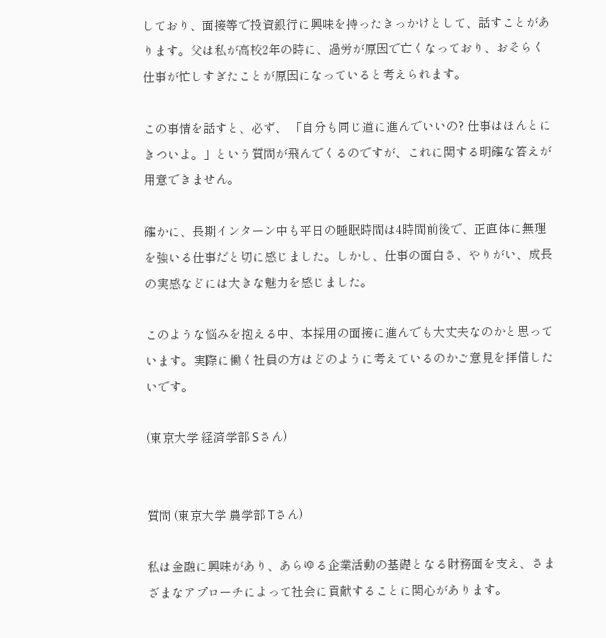しており、面接等で投資銀行に興味を持ったきっかけとして、話すことがあります。父は私が高校2年の時に、過労が原因で亡くなっており、おそらく仕事が忙しすぎたことが原因になっていると考えられます。

この事情を話すと、必ず、 「自分も同じ道に進んでいいの? 仕事はほんとにきついよ。」という質問が飛んでくるのですが、これに関する明確な答えが用意できません。

確かに、長期インターン中も平日の睡眠時間は4時間前後で、正直体に無理を強いる仕事だと切に感じました。しかし、仕事の面白さ、やりがい、成長の実感などには大きな魅力を感じました。

このような悩みを抱える中、本採用の面接に進んでも大丈夫なのかと思っています。実際に働く社員の方はどのように考えているのかご意見を拝借したいです。

(東京大学 経済学部 Sさん)


質問 (東京大学 農学部 Tさん)

私は金融に興味があり、あらゆる企業活動の基礎となる財務面を支え、さまざまなアプローチによって社会に貢献することに関心があります。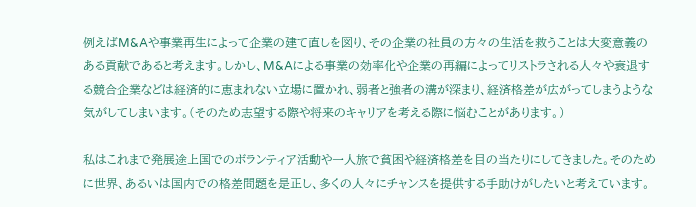例えばM&Aや事業再生によって企業の建て直しを図り、その企業の社員の方々の生活を救うことは大変意義のある貢献であると考えます。しかし、M&Aによる事業の効率化や企業の再編によってリストラされる人々や衰退する競合企業などは経済的に恵まれない立場に置かれ、弱者と強者の溝が深まり、経済格差が広がってしまうような気がしてしまいます。(そのため志望する際や将来のキャリアを考える際に悩むことがあります。)

私はこれまで発展途上国でのボランティア活動や一人旅で貧困や経済格差を目の当たりにしてきました。そのために世界、あるいは国内での格差問題を是正し、多くの人々にチャンスを提供する手助けがしたいと考えています。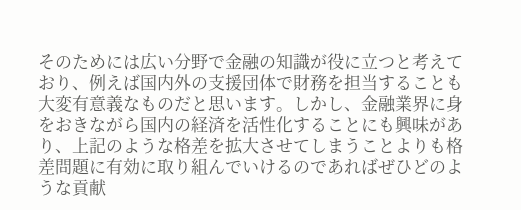そのためには広い分野で金融の知識が役に立つと考えており、例えば国内外の支援団体で財務を担当することも大変有意義なものだと思います。しかし、金融業界に身をおきながら国内の経済を活性化することにも興味があり、上記のような格差を拡大させてしまうことよりも格差問題に有効に取り組んでいけるのであればぜひどのような貢献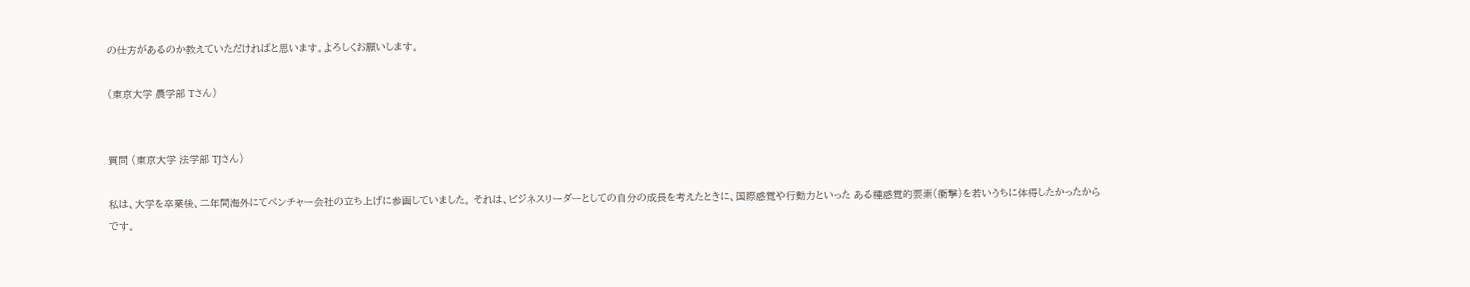の仕方があるのか教えていただければと思います。よろしくお願いします。

(東京大学 農学部 Tさん)


質問 (東京大学 法学部 TJさん)

私は、大学を卒業後、二年間海外にてベンチャー会社の立ち上げに参画していました。 それは、ビジネスリーダーとしての自分の成長を考えたときに、国際感覚や行動力といった ある種感覚的要素(衝撃)を若いうちに体得したかったからです。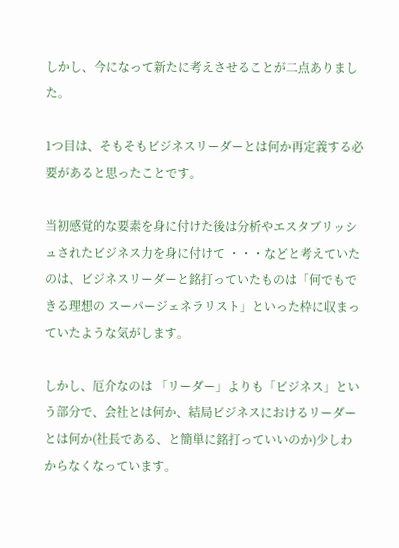しかし、今になって新たに考えさせることが二点ありました。

1つ目は、そもそもビジネスリーダーとは何か再定義する必要があると思ったことです。

当初感覚的な要素を身に付けた後は分析やエスタブリッシュされたビジネス力を身に付けて ・・・などと考えていたのは、ビジネスリーダーと銘打っていたものは「何でもできる理想の スーパージェネラリスト」といった枠に収まっていたような気がします。

しかし、厄介なのは 「リーダー」よりも「ビジネス」という部分で、会社とは何か、結局ビジネスにおけるリーダー とは何か(社長である、と簡単に銘打っていいのか)少しわからなくなっています。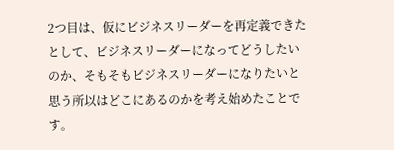2つ目は、仮にビジネスリーダーを再定義できたとして、ビジネスリーダーになってどうしたい のか、そもそもビジネスリーダーになりたいと思う所以はどこにあるのかを考え始めたことです。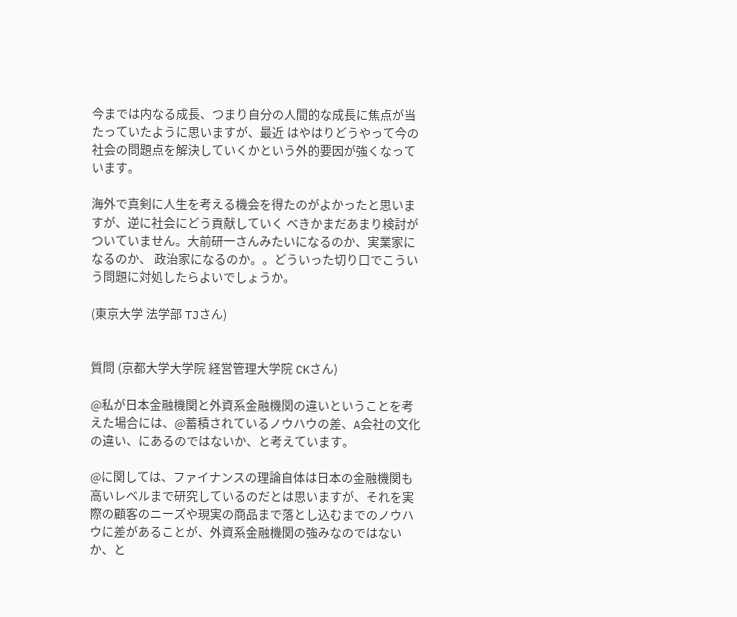今までは内なる成長、つまり自分の人間的な成長に焦点が当たっていたように思いますが、最近 はやはりどうやって今の社会の問題点を解決していくかという外的要因が強くなっています。

海外で真剣に人生を考える機会を得たのがよかったと思いますが、逆に社会にどう貢献していく べきかまだあまり検討がついていません。大前研一さんみたいになるのか、実業家になるのか、 政治家になるのか。。どういった切り口でこういう問題に対処したらよいでしょうか。

(東京大学 法学部 TJさん)


質問 (京都大学大学院 経営管理大学院 CKさん)

@私が日本金融機関と外資系金融機関の違いということを考えた場合には、@蓄積されているノウハウの差、A会社の文化の違い、にあるのではないか、と考えています。

@に関しては、ファイナンスの理論自体は日本の金融機関も高いレベルまで研究しているのだとは思いますが、それを実際の顧客のニーズや現実の商品まで落とし込むまでのノウハウに差があることが、外資系金融機関の強みなのではないか、と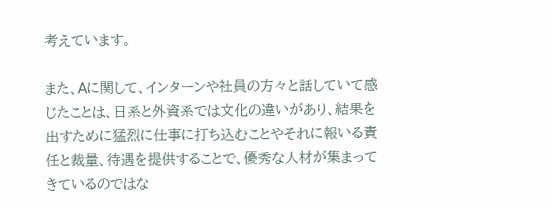考えています。

また、Aに関して、インターンや社員の方々と話していて感じたことは、日系と外資系では文化の違いがあり、結果を出すために猛烈に仕事に打ち込むことやそれに報いる責任と裁量、待遇を提供することで、優秀な人材が集まってきているのではな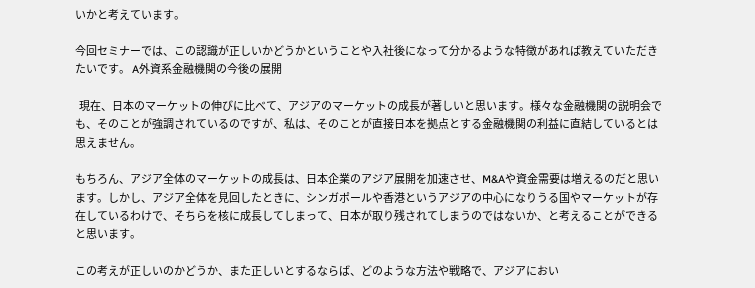いかと考えています。

今回セミナーでは、この認識が正しいかどうかということや入社後になって分かるような特徴があれば教えていただきたいです。 A外資系金融機関の今後の展開

  現在、日本のマーケットの伸びに比べて、アジアのマーケットの成長が著しいと思います。様々な金融機関の説明会でも、そのことが強調されているのですが、私は、そのことが直接日本を拠点とする金融機関の利益に直結しているとは思えません。

もちろん、アジア全体のマーケットの成長は、日本企業のアジア展開を加速させ、M&Aや資金需要は増えるのだと思います。しかし、アジア全体を見回したときに、シンガポールや香港というアジアの中心になりうる国やマーケットが存在しているわけで、そちらを核に成長してしまって、日本が取り残されてしまうのではないか、と考えることができると思います。

この考えが正しいのかどうか、また正しいとするならば、どのような方法や戦略で、アジアにおい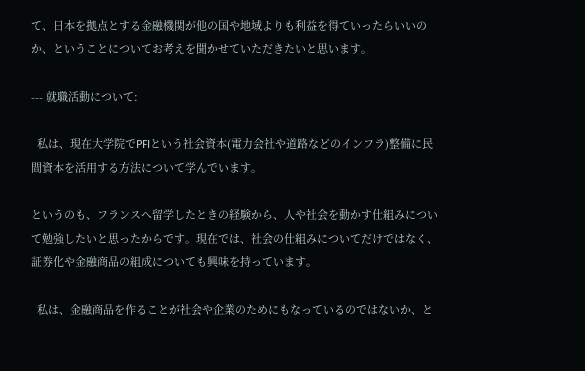て、日本を拠点とする金融機関が他の国や地域よりも利益を得ていったらいいのか、ということについてお考えを聞かせていただきたいと思います。

--- 就職活動について:

  私は、現在大学院でPFIという社会資本(電力会社や道路などのインフラ)整備に民間資本を活用する方法について学んでいます。

というのも、フランスへ留学したときの経験から、人や社会を動かす仕組みについて勉強したいと思ったからです。現在では、社会の仕組みについてだけではなく、証券化や金融商品の組成についても興味を持っています。

  私は、金融商品を作ることが社会や企業のためにもなっているのではないか、と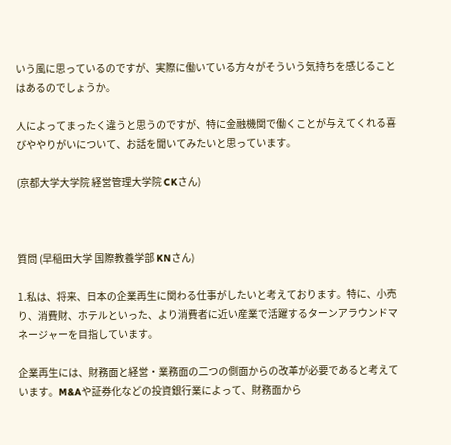いう風に思っているのですが、実際に働いている方々がそういう気持ちを感じることはあるのでしょうか。

人によってまったく違うと思うのですが、特に金融機関で働くことが与えてくれる喜びややりがいについて、お話を聞いてみたいと思っています。

(京都大学大学院 経営管理大学院 CKさん)



質問 (早稲田大学 国際教養学部 KNさん)

1.私は、将来、日本の企業再生に関わる仕事がしたいと考えております。特に、小売り、消費財、ホテルといった、より消費者に近い産業で活躍するターンアラウンドマネージャーを目指しています。

企業再生には、財務面と経営・業務面の二つの側面からの改革が必要であると考えています。M&Aや証券化などの投資銀行業によって、財務面から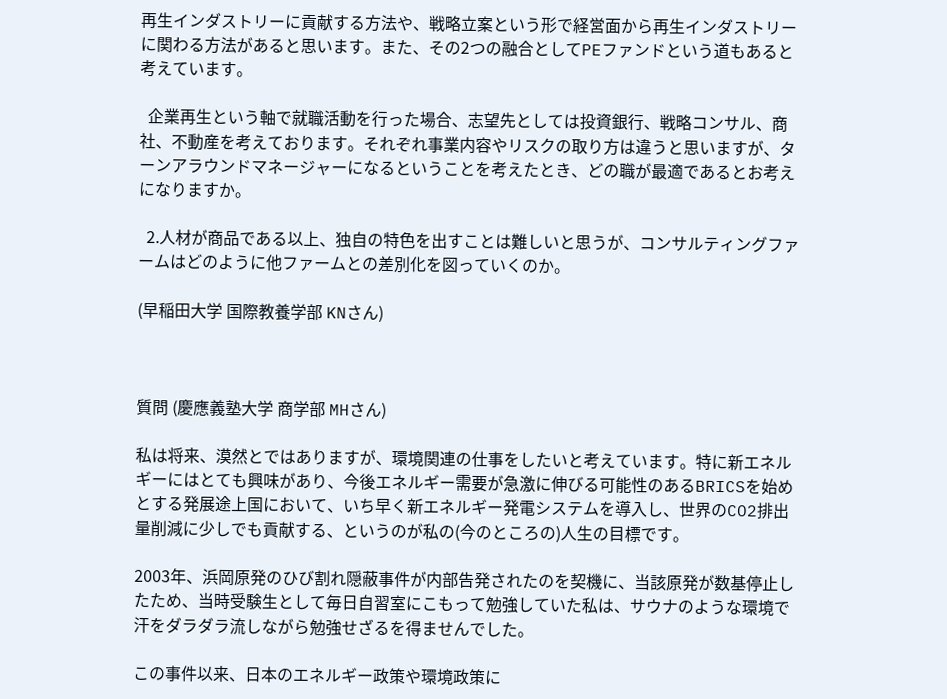再生インダストリーに貢献する方法や、戦略立案という形で経営面から再生インダストリーに関わる方法があると思います。また、その2つの融合としてPEファンドという道もあると考えています。

  企業再生という軸で就職活動を行った場合、志望先としては投資銀行、戦略コンサル、商社、不動産を考えております。それぞれ事業内容やリスクの取り方は違うと思いますが、ターンアラウンドマネージャーになるということを考えたとき、どの職が最適であるとお考えになりますか。

  2.人材が商品である以上、独自の特色を出すことは難しいと思うが、コンサルティングファームはどのように他ファームとの差別化を図っていくのか。

(早稲田大学 国際教養学部 KNさん)



質問 (慶應義塾大学 商学部 MHさん)

私は将来、漠然とではありますが、環境関連の仕事をしたいと考えています。特に新エネルギーにはとても興味があり、今後エネルギー需要が急激に伸びる可能性のあるBRICSを始めとする発展途上国において、いち早く新エネルギー発電システムを導入し、世界のCO2排出量削減に少しでも貢献する、というのが私の(今のところの)人生の目標です。

2003年、浜岡原発のひび割れ隠蔽事件が内部告発されたのを契機に、当該原発が数基停止したため、当時受験生として毎日自習室にこもって勉強していた私は、サウナのような環境で汗をダラダラ流しながら勉強せざるを得ませんでした。

この事件以来、日本のエネルギー政策や環境政策に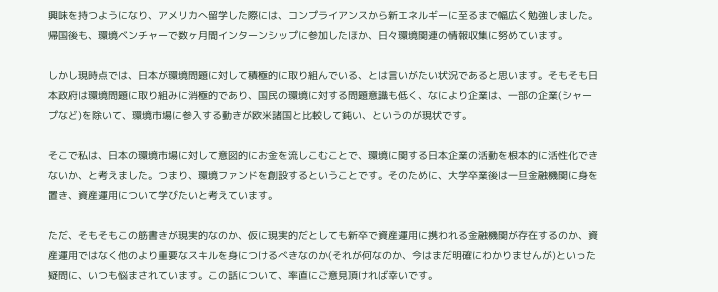興味を持つようになり、アメリカへ留学した際には、コンプライアンスから新エネルギーに至るまで幅広く勉強しました。帰国後も、環境ベンチャーで数ヶ月間インターンシップに参加したほか、日々環境関連の情報収集に努めています。

しかし現時点では、日本が環境問題に対して積極的に取り組んでいる、とは言いがたい状況であると思います。そもそも日本政府は環境問題に取り組みに消極的であり、国民の環境に対する問題意識も低く、なにより企業は、一部の企業(シャープなど)を除いて、環境市場に参入する動きが欧米諸国と比較して鈍い、というのが現状です。

そこで私は、日本の環境市場に対して意図的にお金を流しこむことで、環境に関する日本企業の活動を根本的に活性化できないか、と考えました。つまり、環境ファンドを創設するということです。そのために、大学卒業後は一旦金融機関に身を置き、資産運用について学びたいと考えています。

ただ、そもそもこの筋書きが現実的なのか、仮に現実的だとしても新卒で資産運用に携われる金融機関が存在するのか、資産運用ではなく他のより重要なスキルを身につけるべきなのか(それが何なのか、今はまだ明確にわかりませんが)といった疑問に、いつも悩まされています。この話について、率直にご意見頂ければ幸いです。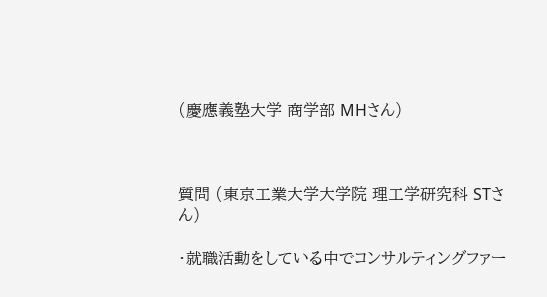(慶應義塾大学 商学部 MHさん)



質問 (東京工業大学大学院 理工学研究科 STさん)

・就職活動をしている中でコンサルティングファー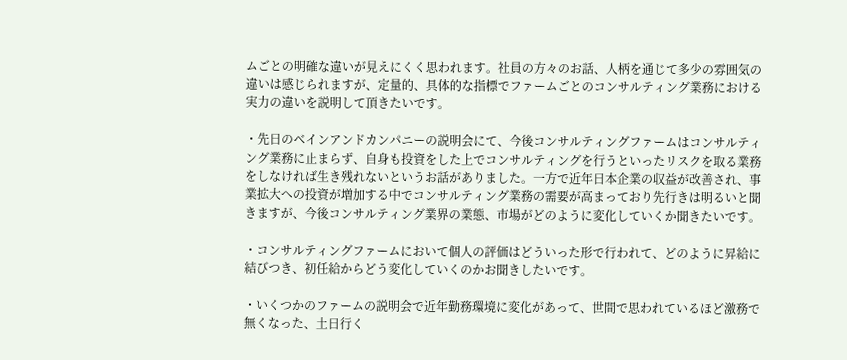ムごとの明確な違いが見えにくく思われます。社員の方々のお話、人柄を通じて多少の雰囲気の違いは感じられますが、定量的、具体的な指標でファームごとのコンサルティング業務における実力の違いを説明して頂きたいです。

・先日のベインアンドカンパニーの説明会にて、今後コンサルティングファームはコンサルティング業務に止まらず、自身も投資をした上でコンサルティングを行うといったリスクを取る業務をしなければ生き残れないというお話がありました。一方で近年日本企業の収益が改善され、事業拡大への投資が増加する中でコンサルティング業務の需要が高まっており先行きは明るいと聞きますが、今後コンサルティング業界の業態、市場がどのように変化していくか聞きたいです。

・コンサルティングファームにおいて個人の評価はどういった形で行われて、どのように昇給に結びつき、初任給からどう変化していくのかお聞きしたいです。

・いくつかのファームの説明会で近年勤務環境に変化があって、世間で思われているほど激務で無くなった、土日行く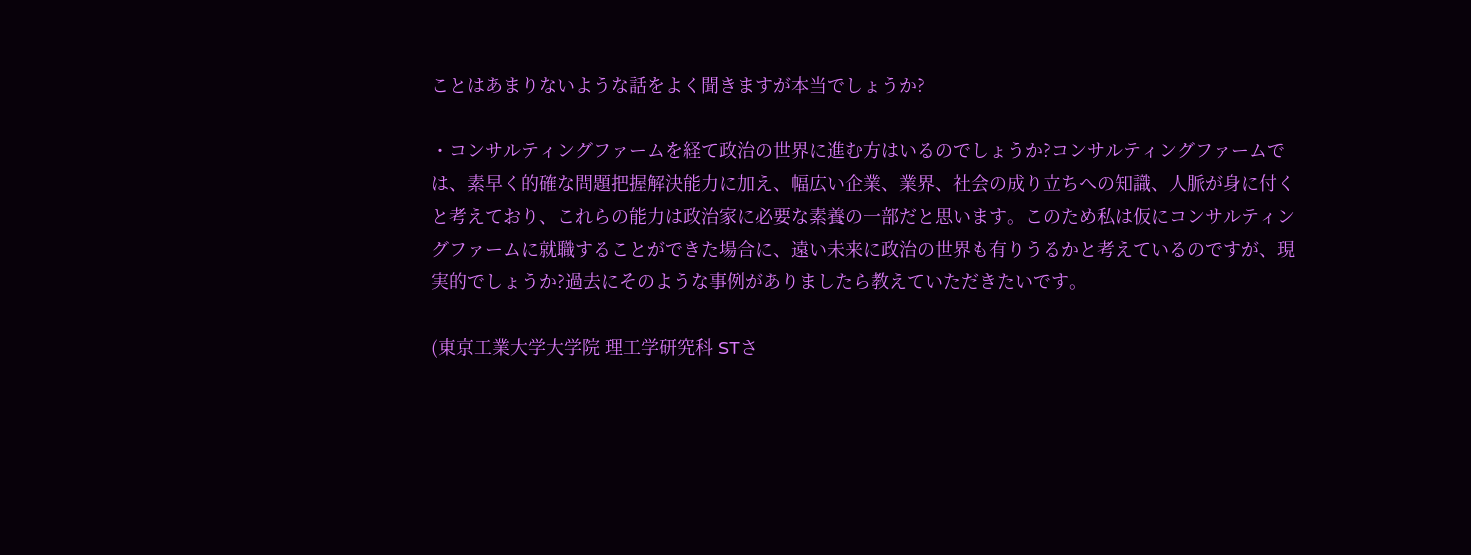ことはあまりないような話をよく聞きますが本当でしょうか?

・コンサルティングファームを経て政治の世界に進む方はいるのでしょうか?コンサルティングファームでは、素早く的確な問題把握解決能力に加え、幅広い企業、業界、社会の成り立ちへの知識、人脈が身に付くと考えており、これらの能力は政治家に必要な素養の一部だと思います。このため私は仮にコンサルティングファームに就職することができた場合に、遠い未来に政治の世界も有りうるかと考えているのですが、現実的でしょうか?過去にそのような事例がありましたら教えていただきたいです。

(東京工業大学大学院 理工学研究科 STさ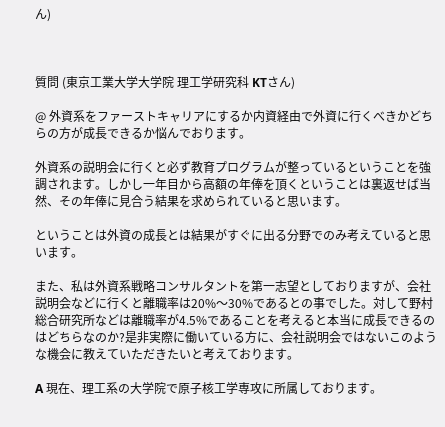ん)



質問 (東京工業大学大学院 理工学研究科 KTさん)

@ 外資系をファーストキャリアにするか内資経由で外資に行くべきかどちらの方が成長できるか悩んでおります。

外資系の説明会に行くと必ず教育プログラムが整っているということを強調されます。しかし一年目から高額の年俸を頂くということは裏返せば当然、その年俸に見合う結果を求められていると思います。

ということは外資の成長とは結果がすぐに出る分野でのみ考えていると思います。

また、私は外資系戦略コンサルタントを第一志望としておりますが、会社説明会などに行くと離職率は20%〜30%であるとの事でした。対して野村総合研究所などは離職率が4.5%であることを考えると本当に成長できるのはどちらなのか?是非実際に働いている方に、会社説明会ではないこのような機会に教えていただきたいと考えております。

A 現在、理工系の大学院で原子核工学専攻に所属しております。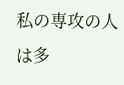私の専攻の人は多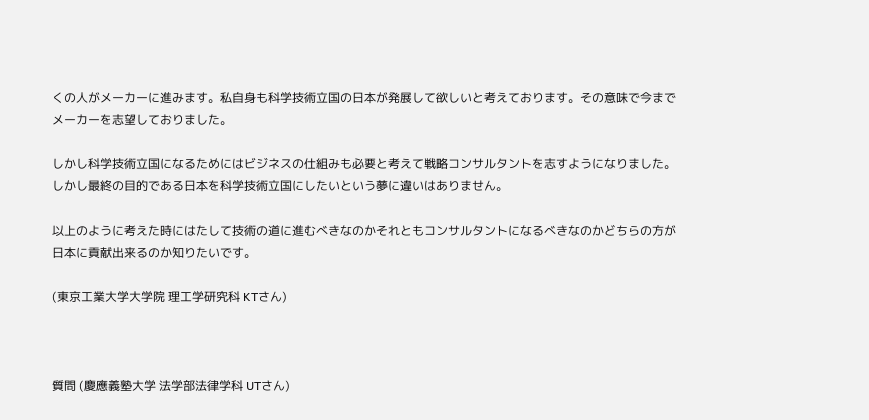くの人がメーカーに進みます。私自身も科学技術立国の日本が発展して欲しいと考えております。その意味で今までメーカーを志望しておりました。

しかし科学技術立国になるためにはビジネスの仕組みも必要と考えて戦略コンサルタントを志すようになりました。しかし最終の目的である日本を科学技術立国にしたいという夢に違いはありません。

以上のように考えた時にはたして技術の道に進むべきなのかそれともコンサルタントになるべきなのかどちらの方が日本に貢献出来るのか知りたいです。

(東京工業大学大学院 理工学研究科 KTさん)



質問 (慶應義塾大学 法学部法律学科 UTさん)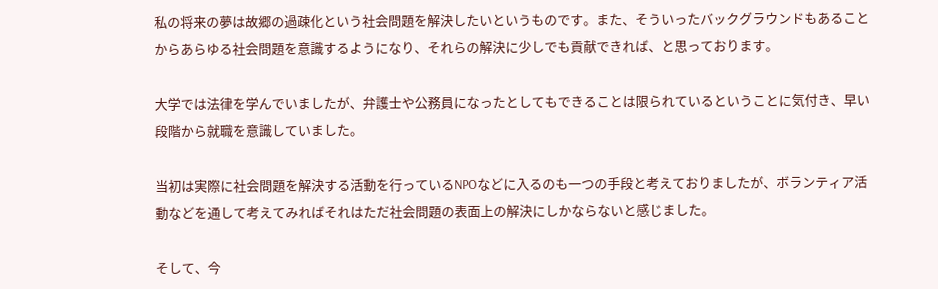私の将来の夢は故郷の過疎化という社会問題を解決したいというものです。また、そういったバックグラウンドもあることからあらゆる社会問題を意識するようになり、それらの解決に少しでも貢献できれば、と思っております。

大学では法律を学んでいましたが、弁護士や公務員になったとしてもできることは限られているということに気付き、早い段階から就職を意識していました。

当初は実際に社会問題を解決する活動を行っているNPOなどに入るのも一つの手段と考えておりましたが、ボランティア活動などを通して考えてみればそれはただ社会問題の表面上の解決にしかならないと感じました。

そして、今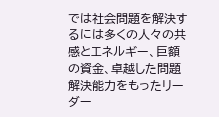では社会問題を解決するには多くの人々の共感とエネルギー、巨額の資金、卓越した問題解決能力をもったリーダー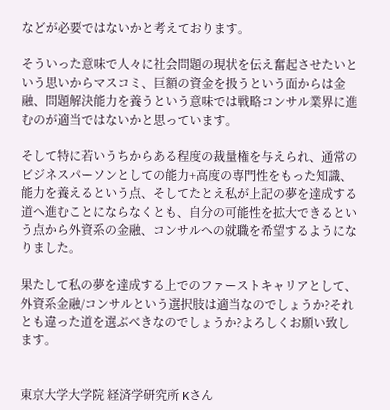などが必要ではないかと考えております。

そういった意味で人々に社会問題の現状を伝え奮起させたいという思いからマスコミ、巨額の資金を扱うという面からは金融、問題解決能力を養うという意味では戦略コンサル業界に進むのが適当ではないかと思っています。

そして特に若いうちからある程度の裁量権を与えられ、通常のビジネスパーソンとしての能力+高度の専門性をもった知識、能力を養えるという点、そしてたとえ私が上記の夢を達成する道へ進むことにならなくとも、自分の可能性を拡大できるという点から外資系の金融、コンサルへの就職を希望するようになりました。

果たして私の夢を達成する上でのファーストキャリアとして、外資系金融/コンサルという選択肢は適当なのでしょうか?それとも違った道を選ぶべきなのでしょうか?よろしくお願い致します。


東京大学大学院 経済学研究所 Kさん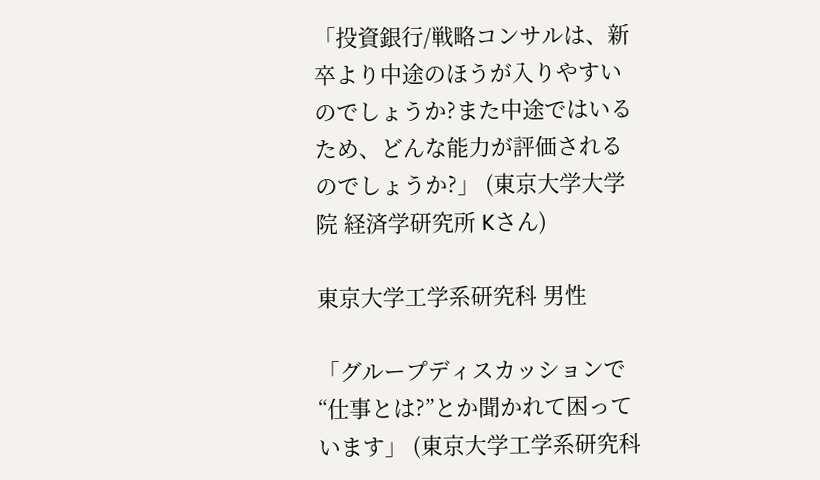「投資銀行/戦略コンサルは、新卒より中途のほうが入りやすいのでしょうか?また中途ではいるため、どんな能力が評価されるのでしょうか?」 (東京大学大学院 経済学研究所 Kさん)

東京大学工学系研究科 男性

「グループディスカッションで“仕事とは?”とか聞かれて困っています」 (東京大学工学系研究科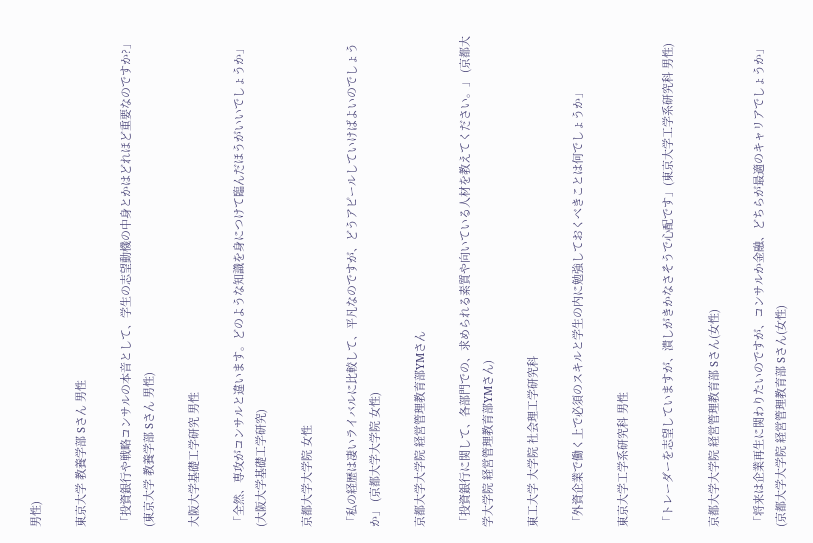男性)

東京大学 教養学部 Sさん 男性

「投資銀行や戦略コンサルの本音として、学生の志望動機の中身とかはどれほど重要なのですか?」(東京大学 教養学部 Sさん 男性)

大阪大学基礎工学研究 男性

「全然、専攻がコンサルと違います。どのような知識を身につけて臨んだほうがいいでしょうか」(大阪大学基礎工学研究)

京都大学大学院 女性

「私の経歴は凄いライバルに比較して、平凡なのですが、どうアピールしていけばよいのでしょうか」 (京都大学大学院 女性)

京都大学大学院 経営管理教育部YMさん

「投資銀行に関して、各部門での、求められる素質や向いている人材を教えてください。」 (京都大学大学院 経営管理教育部YMさん)

東工大学 大学院 社会理工学研究科

「外資企業で働く上で必須のスキルと学生の内に勉強しておくべきことは何でしょうか」

東京大学工学系研究科 男性

「トレーダーを志望していますが、潰しがきかなさそうで心配です」(東京大学工学系研究科 男性)

京都大学大学院 経営管理教育部 Sさん(女性)

「将来は企業再生に関わりたいのですが、コンサルか金融、どちらが最適のキャリアでしょうか」 (京都大学大学院 経営管理教育部 Sさん(女性)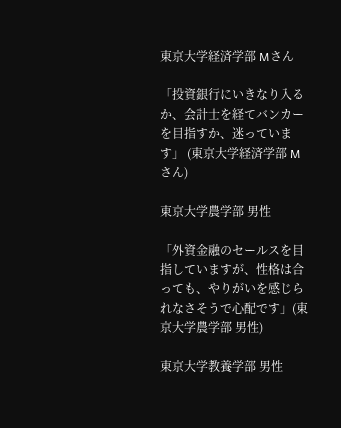東京大学経済学部 Mさん

「投資銀行にいきなり入るか、会計士を経てバンカーを目指すか、迷っています」 (東京大学経済学部 Mさん)

東京大学農学部 男性

「外資金融のセールスを目指していますが、性格は合っても、やりがいを感じられなさそうで心配です」(東京大学農学部 男性)

東京大学教養学部 男性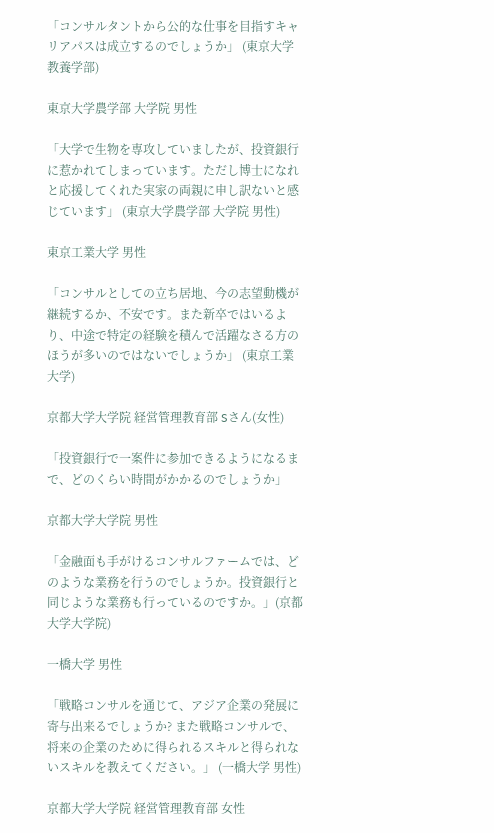「コンサルタントから公的な仕事を目指すキャリアパスは成立するのでしょうか」 (東京大学教養学部)

東京大学農学部 大学院 男性

「大学で生物を専攻していましたが、投資銀行に惹かれてしまっています。ただし博士になれと応援してくれた実家の両親に申し訳ないと感じています」 (東京大学農学部 大学院 男性)

東京工業大学 男性

「コンサルとしての立ち居地、今の志望動機が継続するか、不安です。また新卒ではいるより、中途で特定の経験を積んで活躍なさる方のほうが多いのではないでしょうか」 (東京工業大学)

京都大学大学院 経営管理教育部 Sさん(女性)

「投資銀行で一案件に参加できるようになるまで、どのくらい時間がかかるのでしょうか」

京都大学大学院 男性

「金融面も手がけるコンサルファームでは、どのような業務を行うのでしょうか。投資銀行と同じような業務も行っているのですか。」(京都大学大学院)

一橋大学 男性

「戦略コンサルを通じて、アジア企業の発展に寄与出来るでしょうか? また戦略コンサルで、将来の企業のために得られるスキルと得られないスキルを教えてください。」 (一橋大学 男性)

京都大学大学院 経営管理教育部 女性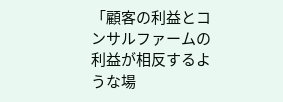「顧客の利益とコンサルファームの利益が相反するような場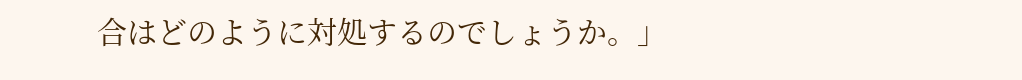合はどのように対処するのでしょうか。」